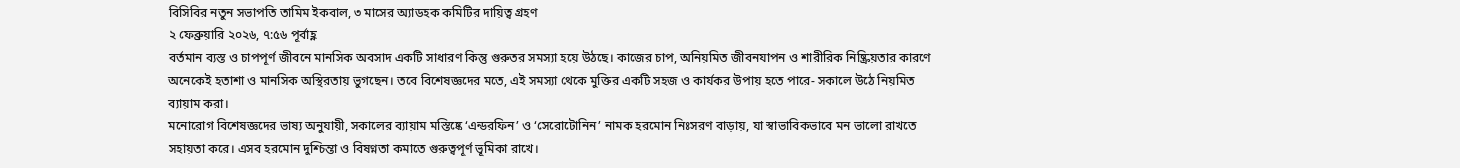বিসিবির নতুন সভাপতি তামিম ইকবাল, ৩ মাসের অ্যাডহক কমিটির দায়িত্ব গ্রহণ
২ ফেব্রুয়ারি ২০২৬, ৭:৫৬ পূর্বাহ্ণ
বর্তমান ব্যস্ত ও চাপপূর্ণ জীবনে মানসিক অবসাদ একটি সাধারণ কিন্তু গুরুতর সমস্যা হয়ে উঠছে। কাজের চাপ, অনিয়মিত জীবনযাপন ও শারীরিক নিষ্ক্রিয়তার কারণে অনেকেই হতাশা ও মানসিক অস্থিরতায় ভুগছেন। তবে বিশেষজ্ঞদের মতে, এই সমস্যা থেকে মুক্তির একটি সহজ ও কার্যকর উপায় হতে পারে- সকালে উঠে নিয়মিত ব্যায়াম করা।
মনোরোগ বিশেষজ্ঞদের ভাষ্য অনুযায়ী, সকালের ব্যায়াম মস্তিষ্কে ‘এন্ডরফিন’ ও ‘সেরোটোনিন’ নামক হরমোন নিঃসরণ বাড়ায়, যা স্বাভাবিকভাবে মন ভালো রাখতে সহায়তা করে। এসব হরমোন দুশ্চিন্তা ও বিষণ্নতা কমাতে গুরুত্বপূর্ণ ভূমিকা রাখে।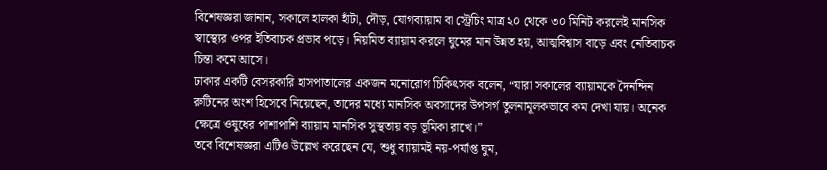বিশেষজ্ঞরা জানান, সকালে হালকা হাঁটা, দৌড়, যোগব্যায়াম বা স্ট্রেচিং মাত্র ২০ থেকে ৩০ মিনিট করলেই মানসিক স্বাস্থ্যের ওপর ইতিবাচক প্রভাব পড়ে। নিয়মিত ব্যায়াম করলে ঘুমের মান উন্নত হয়, আত্মবিশ্বাস বাড়ে এবং নেতিবাচক চিন্তা কমে আসে।
ঢাকার একটি বেসরকারি হাসপাতালের একজন মনোরোগ চিকিৎসক বলেন, “যারা সকালের ব্যায়ামকে দৈনন্দিন রুটিনের অংশ হিসেবে নিয়েছেন, তাদের মধ্যে মানসিক অবসাদের উপসর্গ তুলনামূলকভাবে কম দেখা যায়। অনেক ক্ষেত্রে ওষুধের পাশাপাশি ব্যায়াম মানসিক সুস্থতায় বড় ভূমিকা রাখে।”
তবে বিশেষজ্ঞরা এটিও উল্লেখ করেছেন যে, শুধু ব্যায়ামই নয়-পর্যাপ্ত ঘুম,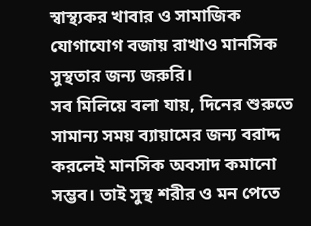স্বাস্থ্যকর খাবার ও সামাজিক যোগাযোগ বজায় রাখাও মানসিক সুস্থতার জন্য জরুরি।
সব মিলিয়ে বলা যায়, দিনের শুরুতে সামান্য সময় ব্যায়ামের জন্য বরাদ্দ করলেই মানসিক অবসাদ কমানো সম্ভব। তাই সুস্থ শরীর ও মন পেতে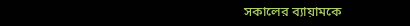সকালের ব্যায়ামকে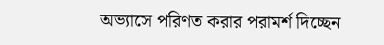অভ্যাসে পরিণত করার পরামর্শ দিচ্ছেন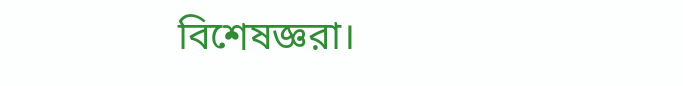বিশেষজ্ঞরা।